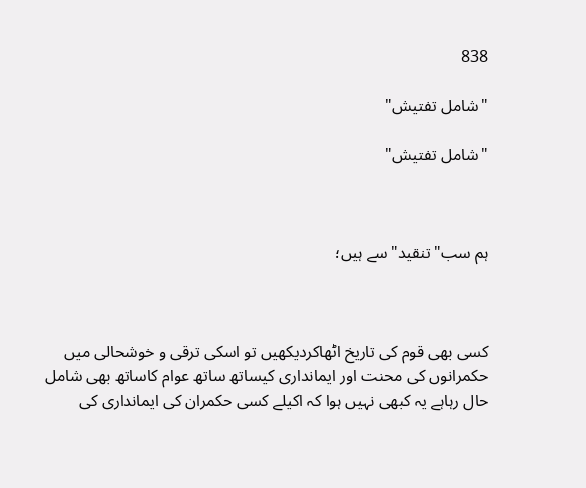838

"شامل تفتیش"

"شامل تفتیش"



ہم سب"تنقید"سے ہیں؛



کسی بھی قوم کی تاریخ اٹھاکردیکھیں تو اسکی ترقی و خوشحالی میں حکمرانوں کی محنت اور ایمانداری کیساتھ ساتھ عوام کاساتھ بھی شامل حال رہاہے یہ کبھی نہیں ہوا کہ اکیلے کسی حکمران کی ایمانداری کی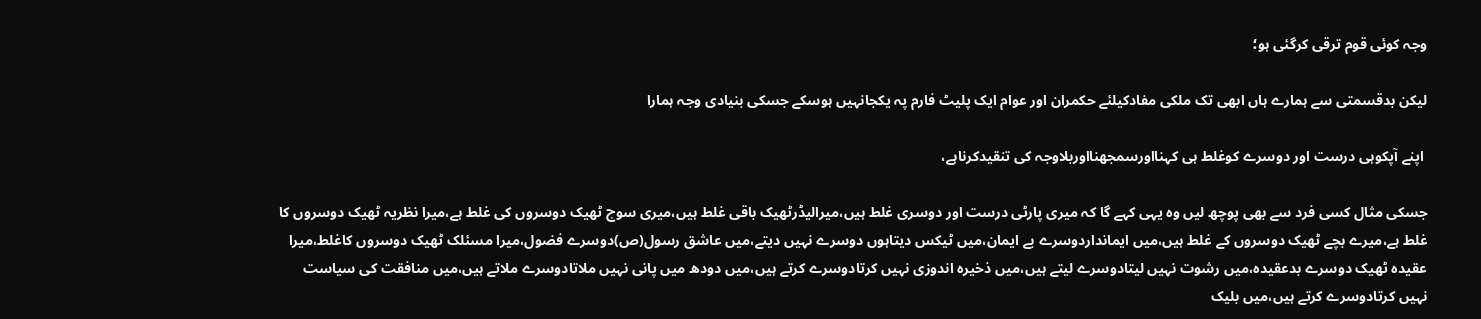وجہ کوئی قوم ترقی کرگئی ہو؛

لیکن بدقسمتی سے ہمارے ہاں ابھی تک ملکی مفادکیلئے حکمران اور عوام ایک پلیٹ فارم پہ یکجانہیں ہوسکے جسکی بنیادی وجہ ہمارا

 اپنے آپکوہی درست اور دوسرے کوغلط ہی کہنااورسمجھنااوربلاوجہ کی تنقیدکرناہے،

جسکی مثال کسی فرد سے بھی پوچھ لیں وہ یہی کہے گا کہ میری پارٹی درست اور دوسری غلط ہیں،میرالیڈرٹھیک باقی غلط ہیں،میری سوچ ٹھیک دوسروں کی غلط ہے،میرا نظریہ ٹھیک دوسروں کا غلط ہے،میرے بچے ٹھیک دوسروں کے غلط ہیں،میں ایمانداردوسرے بے ایمان،میں ٹیکس دیتاہوں دوسرے نہیں دیتے،میں عاشق رسول(ص)دوسرے فضول،میرا مسئلک ٹھیک دوسروں کاغلط،میرا عقیدہ ٹھیک دوسرے بدعقیدہ،میں رشوت نہیں لیتادوسرے لیتے ہیں،میں ذخیرہ اندوزی نہیں کرتادوسرے کرتے ہیں،میں دودھ میں پانی نہیں ملاتادوسرے ملاتے ہیں،میں منافقت کی سیاست نہیں کرتادوسرے کرتے ہیں،میں بلیک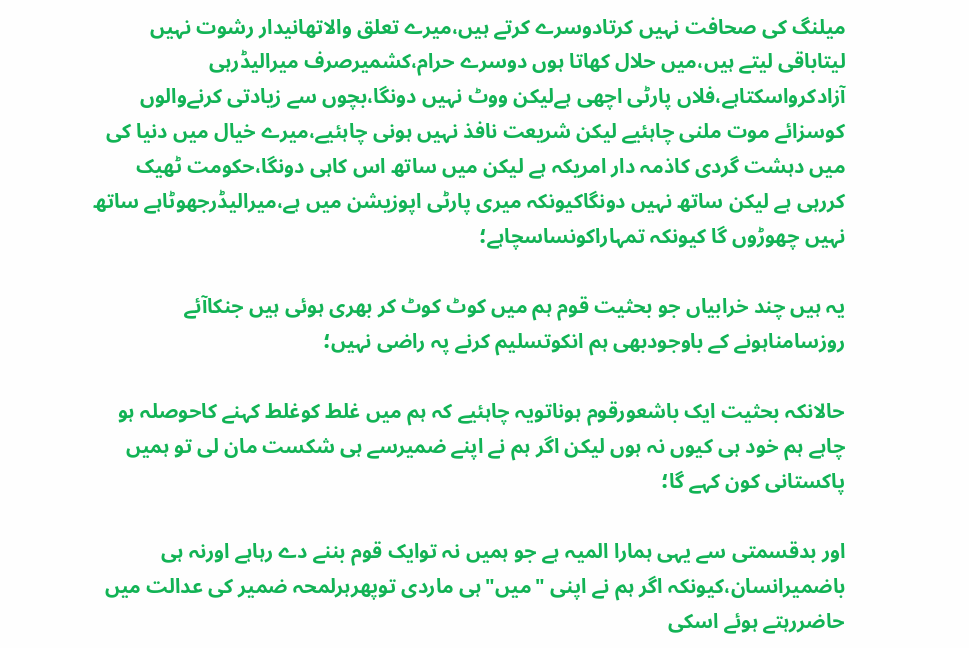میلنگ کی صحافت نہیں کرتادوسرے کرتے ہیں،میرے تعلق والاتھانیدار رشوت نہیں لیتاباقی لیتے ہیں،میں حلال کھاتا ہوں دوسرے حرام،کشمیرصرف میرالیڈرہی آزادکرواسکتاہے،فلاں پارٹی اچھی ہےلیکن ووٹ نہیں دونگا،بچوں سے زیادتی کرنےوالوں کوسزائے موت ملنی چاہئیے لیکن شریعت نافذ نہیں ہونی چاہئیے،میرے خیال میں دنیا کی میں دہشت گردی کاذمہ دار امریکہ ہے لیکن میں ساتھ اس کاہی دونگا،حکومت ٹھیک کررہی ہے لیکن ساتھ نہیں دونگاکیونکہ میری پارٹی اپوزیشن میں ہے،میرالیڈرجھوٹاہے ساتھ نہیں چھوڑوں گا کیونکہ تمہاراکونساسچاہے؛

یہ ہیں چند خرابیاں جو بحثیت قوم ہم میں کوٹ کوٹ کر بھری ہوئی ہیں جنکاآئے روزسامناہونے کے باوجودبھی ہم انکوتسلیم کرنے پہ راضی نہیں؛

حالانکہ بحثیت ایک باشعورقوم ہوناتویہ چاہئیے کہ ہم میں غلط کوغلط کہنے کاحوصلہ ہو چاہے ہم خود ہی کیوں نہ ہوں لیکن اگر ہم نے اپنے ضمیرسے ہی شکست مان لی تو ہمیں پاکستانی کون کہے گا؛

اور بدقسمتی سے یہی ہمارا المیہ ہے جو ہمیں نہ توایک قوم بننے دے رہاہے اورنہ ہی باضمیرانسان،کیونکہ اگر ہم نے اپنی "میں"ہی ماردی توپھرہرلمحہ ضمیر کی عدالت میں حاضررہتے ہوئے اسکی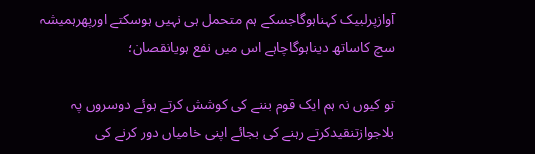آوازپرلبیک کہناہوگاجسکے ہم متحمل ہی نہیں ہوسکتے اورپھرہمیشہ سچ کاساتھ دیناہوگاچاہے اس میں نفع ہویانقصان؛

تو کیوں نہ ہم ایک قوم بننے کی کوشش کرتے ہوئے دوسروں پہ بلاجوازتنقیدکرتے رہنے کی بجائے اپنی خامیاں دور کرنے کی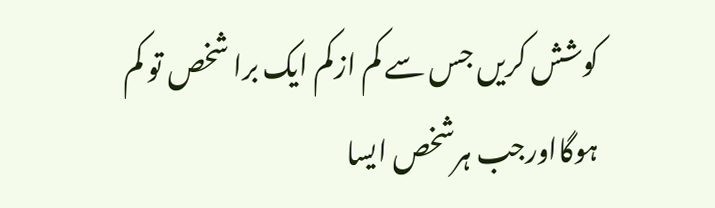کوشش کریں جس سے کم ازکم ایک برا شخص تو کم ہوگااورجب ہرشخص ایسا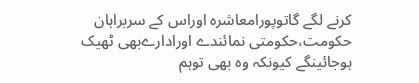کرنے لگے گاتوپورامعاشرہ اوراس کے سربراہان حکومت،حکومتی نمائندے اورادارےبھی ٹھیک ہوجائینگے کیونکہ وہ بھی توہم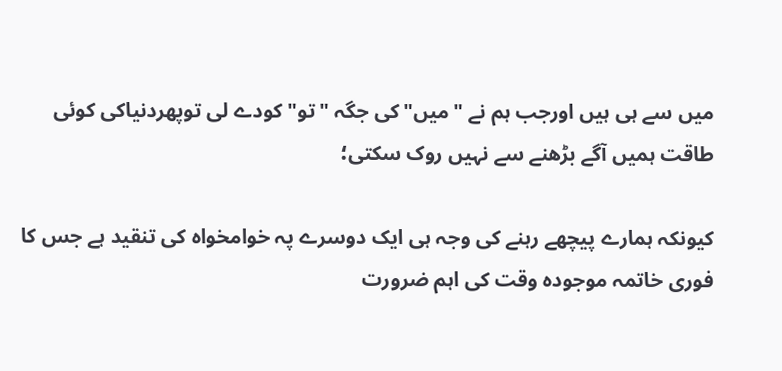میں سے ہی ہیں اورجب ہم نے "میں"کی جگہ "تو"کودے لی توپھردنیاکی کوئی طاقت ہمیں آگے بڑھنے سے نہیں روک سکتی؛

کیونکہ ہمارے پیچھے رہنے کی وجہ ہی ایک دوسرے پہ خوامخواہ کی تنقید ہے جس کا فوری خاتمہ موجودہ وقت کی اہم ضرورت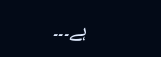ہے۔۔۔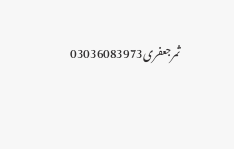ثمرجعفری03036083973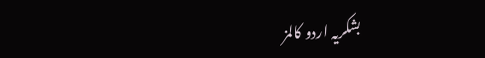بشکریہ اردو کالمز